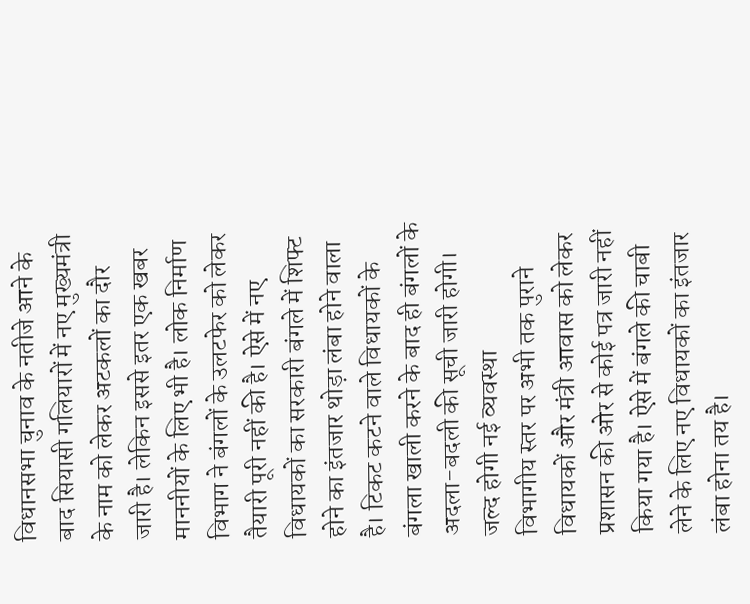विधानसभा चुनाव के नतीजे आने के बाद सियासी गलियारों में नए मुख्यमंत्री के नाम को लेकर अटकलों का दौर जारी है। लेकिन इससे इतर एक खबर माननीयों के लिए भी है। लोक निर्माण विभाग ने बंगलों के उलटफेर को लेकर तैयारी पूरी नहीं की है। ऐसे में नए विधायकों का सरकारी बंगले में शिफ्ट होने का इंतजार थोड़ा लंबा होने वाला है। टिकट कटने वाले विधायकों के बंगला खाली करने के बाद ही बंगलों के अदला-बदली की सूची जारी होगी।
जल्द होगी नई व्यवस्था
विभागीय स्तर पर अभी तक पुराने विधायकों और मंत्री आवास को लेकर प्रशासन की ओर से कोई पत्र जारी नहीं किया गया है। ऐसे में बंगले की चाबी लेने के लिए नए विधायकों का इंतजार लंबा होना तय है।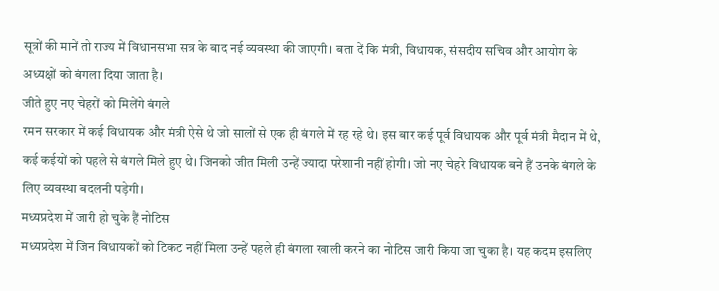सूत्रों की मानें तो राज्य में विधानसभा सत्र के बाद नई व्यवस्था की जाएगी। बता दें कि मंत्री, विधायक, संसदीय सचिव और आयोग के अध्यक्षों को बंगला दिया जाता है।
जीते हुए नए चेहरों को मिलेंगे बंगले
रमन सरकार में कई विधायक और मंत्री ऐसे थे जो सालों से एक ही बंगले में रह रहे थे। इस बार कई पूर्व विधायक और पूर्व मंत्री मैदान में थे, कई कईयों को पहले से बंगले मिले हुए थे। जिनको जीत मिली उन्हें ज्यादा परेशानी नहीं होगी। जो नए चेहरे विधायक बने हैं उनके बंगले के लिए व्यवस्था बदलनी पड़ेगी।
मध्यप्रदेश में जारी हो चुके हैं नोटिस
मध्यप्रदेश में जिन विधायकों को टिकट नहीं मिला उन्हें पहले ही बंगला खाली करने का नोटिस जारी किया जा चुका है। यह कदम इसलिए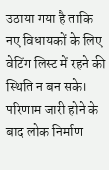उठाया गया है ताकि नए विधायकों के लिए वेटिंग लिस्ट में रहने की स्थिति न बन सके। परिणाम जारी होने के बाद लोक निर्माण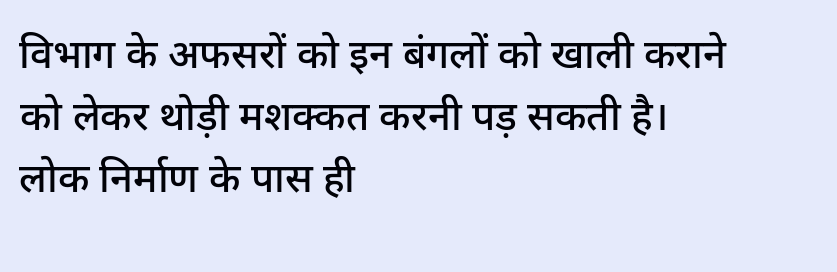विभाग के अफसरों को इन बंगलों को खाली कराने को लेकर थोड़ी मशक्कत करनी पड़ सकती है। लोक निर्माण के पास ही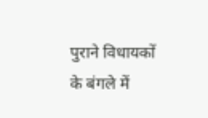पुराने विधायकों के बंगले में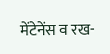मेंटेनेंस व रख-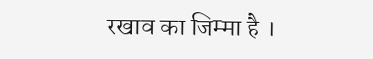रखाव का जिम्मा है ।